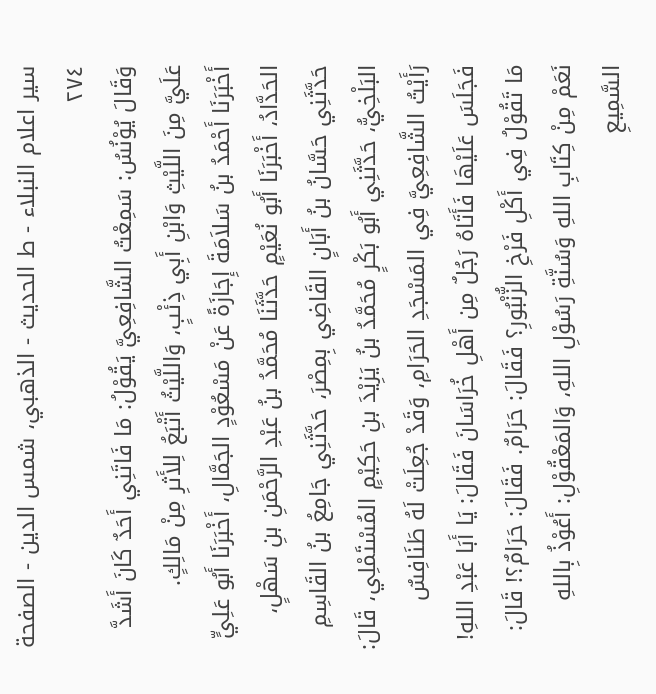سير اعلام النبلاء - ط الحديث - الذهبي، شمس الدين - الصفحة ٢٧٤
وَقَالَ يُوْنُسُ: سَمِعْتُ الشَّافِعِيَّ يَقُوْلُ: مَا فَاتَنِي أَحَدٌ كَانَ أَشَدَّ عَلَيَّ مِنَ اللَّيْثِ وَابْنِ أَبِي ذِئْبٍ، وَاللَّيْثُ أَتْبَعُ لِلأَثرِ مِنْ مَالِكٍ.
أَخْبَرَنَا أَحْمَدُ بنُ سَلاَمَةَ إِجَازَةً عَنْ مَسْعُوْدٍ الجَمَّالِ، أَخْبَرَنَا أَبُو عَلِيٍّ الحَدَّادُ، أَخْبَرَنَا أَبُو نُعَيْمٍ حَدَّثَنَا مُحَمَّدُ بنُ عَبْدِ الرَّحْمَنِ بنِ سَهْلٍ، حَدَّثَنِي حَسَّانُ بنُ أَبَانٍ القَاضِي بِمِصْرَ، حَدَّثَنِي جَامِعُ بنُ القَاسِمِ البَلْخِيُّ، حَدَّثَنِي أَبُو بَكْرٍ مُحَمَّدُ بنُ يَزِيْدَ بنِ حَكِيْمٍ المُسْتَمْلِي، قَالَ: رَأَيْتُ الشَّافِعِيَّ فِي المَسْجَدِ الحَرَامِ، وَقَدْ جُعِلَتْ لَهُ طَنَافِسٌ فَجَلَسَ عَلَيْهَا فَأَتَاهُ رَجُلٌ مِن أَهْلِ خُرَاسَانَ فَقَالَ: يَا أَبَا عَبْدِ اللهِ! مَا تَقُوْلُ فِي أَكْلِ فَرْخِ الزُّنْبُورِ؟ فَقَالَ: حَرَامٌ. فَقَالَ: حَرَامٌ؟! قَالَ: نَعَمْ مِنْ كِتَابِ اللهِ وَسُنَّةِ رَسُوْلِ اللهِ، وَالمَعْقُوْلِ: أَعُوْذُ بِاللهِ السَّمِيعِ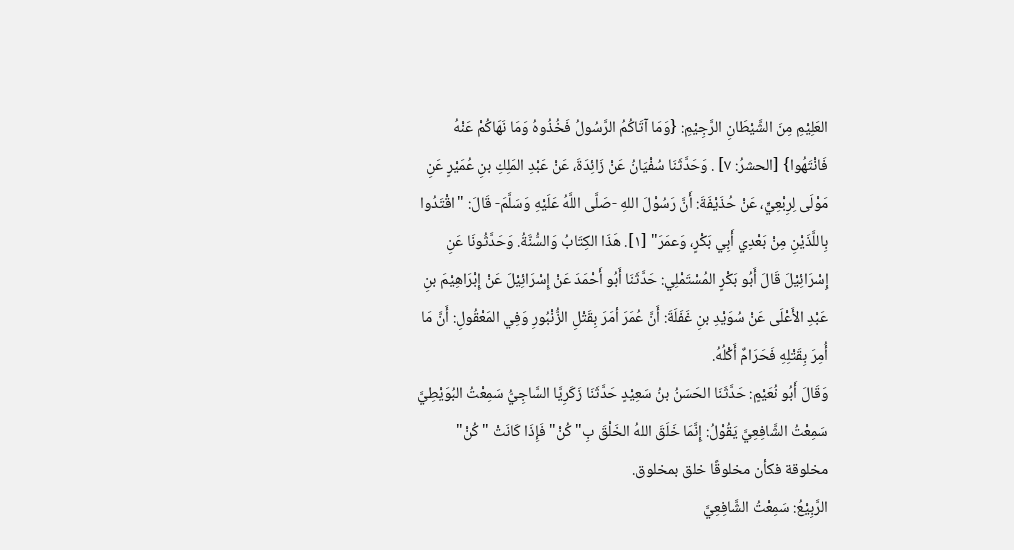العَلِيْمِ مِنَ الشَّيْطَانِ الرَّجِيْمِ: {وَمَا آتَاكُمُ الرَّسُولُ فَخُذُوهُ وَمَا نَهَاكُمْ عَنْهُ فَانْتَهُوا} [الحشرُ: ٧] . وَحَدَّثَنَا سُفْيَانُ عَنْ زَائِدَةَ، عَنْ عَبْدِ المَلِكِ بنِ عُمَيْرٍ عَنِ مَوْلَى لِرِبْعِيٍّ، عَنْ حُذَيْفَةَ: أَنَّ رَسُوْلَ اللهِ -صَلَّى اللَّهُ عَلَيْهِ وَسَلَّمَ- قَالَ: "اقْتَدُوا بِاللَّذَيْنِ مِنْ بَعْدِي أَبِي بَكْرٍ، وَعمَرَ" [١]. هَذَا الكِتَابُ وَالسُّنَّةُ. وَحَدَّثُونَا عَنِ إِسْرَائِيْلَ قَالَ أَبُو بَكْرٍ المُسْتَمْلِي: حَدَّثَنَا أَبُو أَحْمَدَ عَنْ إِسْرَائِيْلَ عَنْ إِبْرَاهِيْمَ بنِ عَبْدِ الأَعْلَى عَنْ سُوَيْدِ بنِ غَفَلَةَ: أَنَّ عُمَرَ أمَرَ بِقَتْلِ الزُّنْبُورِ وَفِي المَعْقُولِ: أَنَّ مَا أُمِرَ بِقَتْلِهِ فَحَرَامٌ أَكْلُهُ.
وَقَالَ أَبُو نُعَيْمٍ: حَدَّثَنَا الحَسَنُ بنُ سَعِيْدٍ حَدَّثَنَا زَكَرِيَّا السَّاجِيُّ سَمِعْتُ البُوَيْطِيَّ سَمِعْتُ الشَّافِعِيَّ يَقُوْلُ: إِنَّمَا خَلَقَ اللهُ الخَلْقَ بِ"كُنْ" فَإِذَا كَانَتْ "كُنْ" مخلوقة فكأن مخلوقًا خلق بمخلوق.
الرَّبِيْعُ: سَمِعْتُ الشَّافِعِيَّ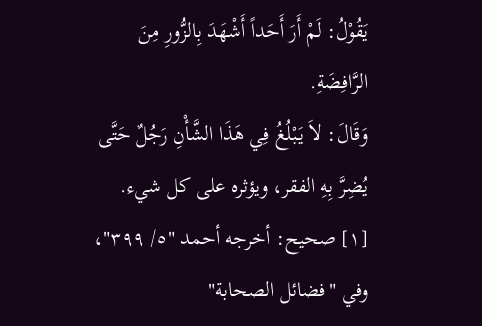يَقُوْلُ: لَمْ أَرَ أَحَداً أَشْهَدَ بِالزُّورِ مِنَ الرَّافِضَةِ.
وَقَالَ: لاَ يَبْلُغُ فِي هَذَا الشَّأْنِ رَجُلٌ حَتَّى يُضِرَّ بِهِ الفقر، ويؤثره على كل شيء.
[١] صحيح: أخرجه أحمد "٥/ ٣٩٩"، وفي "فضائل الصحابة"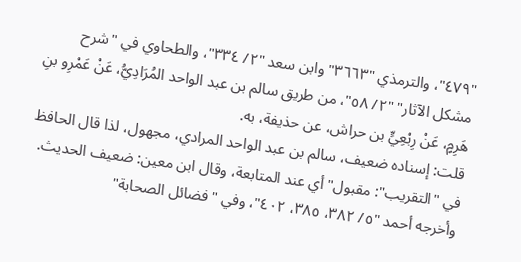"٤٧٩"، والترمذي "٣٦٦٣" وابن سعد "٢/ ٣٣٤"، والطحاوي في "شرح مشكل الآثار" "٢/ ٥٨"، من طريق سالم بن عبد الواحد المُرَادِيُّ، عَنْ عَمْرِو بنِ هَرِمٍ، عَنْ رِبْعِيٍّ بن حراش، عن حذيفة، به.
قلت: إسناده ضعيف، سالم بن عبد الواحد المرادي، مجهول، لذا قال الحافظ في "التقريب": مقبول" أي عند المتابعة، وقال ابن معين: ضعيف الحديث.
وأخرجه أحمد "٥/ ٣٨٢، ٣٨٥، ٤٠٢"، وفي "فضائل الصحابة"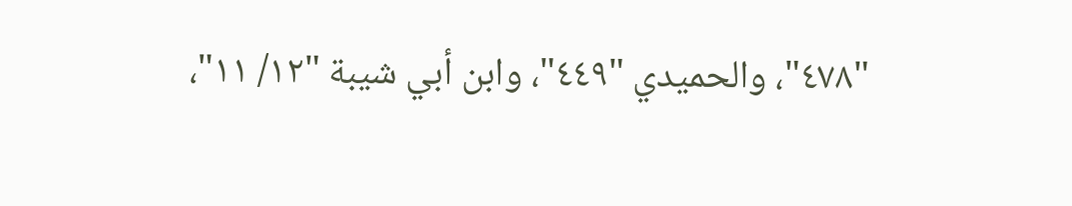"٤٧٨"، والحميدي "٤٤٩"، وابن أبي شيبة "١٢/ ١١"،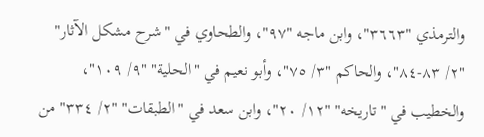والترمذي "٣٦٦٣"، وابن ماجه "٩٧"، والطحاوي في "شرح مشكل الآثار" "٢/ ٨٣-٨٤"، والحاكم "٣/ ٧٥"، وأبو نعيم في "الحلية" "٩/ ١٠٩"، والخطيب في "تاريخه" "١٢/ ٢٠"، وابن سعد في "الطبقات" "٢/ ٣٣٤" من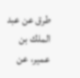طرق عن عبد الملك بن عمير، عن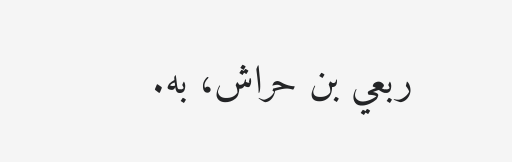ربعي بن حراش، به.